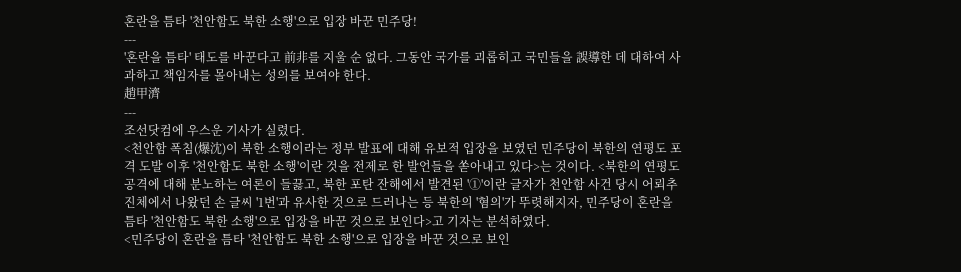혼란을 틈타 '천안함도 북한 소행'으로 입장 바꾼 민주당!
---
'혼란을 틈타' 태도를 바꾼다고 前非를 지울 순 없다. 그동안 국가를 괴롭히고 국민들을 誤導한 데 대하여 사과하고 책임자를 몰아내는 성의를 보여야 한다.
趙甲濟
---
조선닷컴에 우스운 기사가 실렸다.
<천안함 폭침(爆沈)이 북한 소행이라는 정부 발표에 대해 유보적 입장을 보였던 민주당이 북한의 연평도 포격 도발 이후 '천안함도 북한 소행'이란 것을 전제로 한 발언들을 쏟아내고 있다>는 것이다. <북한의 연평도 공격에 대해 분노하는 여론이 들끓고, 북한 포탄 잔해에서 발견된 '①'이란 글자가 천안함 사건 당시 어뢰추진체에서 나왔던 손 글씨 '1번'과 유사한 것으로 드러나는 등 북한의 '혐의'가 뚜렷해지자, 민주당이 혼란을 틈타 '천안함도 북한 소행'으로 입장을 바꾼 것으로 보인다>고 기자는 분석하였다.
<민주당이 혼란을 틈타 '천안함도 북한 소행'으로 입장을 바꾼 것으로 보인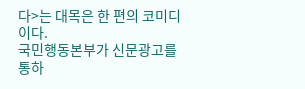다>는 대목은 한 편의 코미디이다.
국민행동본부가 신문광고를 통하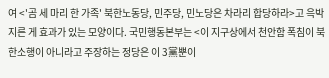여 <'곰 세 마리 한 가족' 북한노동당, 민주당, 민노당은 차라리 합당하라>고 윽박지른 게 효과가 있는 모양이다. 국민행동본부는 <이 지구상에서 천안함 폭침이 북한소행이 아니라고 주장하는 정당은 이 3黨뿐이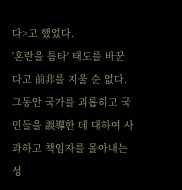다>고 했었다.
'혼란을 틈타' 태도를 바꾼다고 前非를 지울 순 없다. 그동안 국가를 괴롭히고 국민들을 誤導한 데 대하여 사과하고 책임자를 몰아내는 성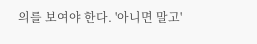의를 보여야 한다. '아니면 말고'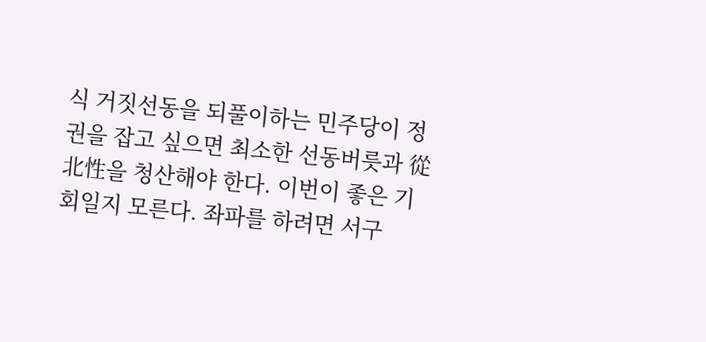식 거짓선동을 되풀이하는 민주당이 정권을 잡고 싶으면 최소한 선동버릇과 從北性을 청산해야 한다. 이번이 좋은 기회일지 모른다. 좌파를 하려면 서구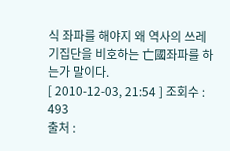식 좌파를 해야지 왜 역사의 쓰레기집단을 비호하는 亡國좌파를 하는가 말이다.
[ 2010-12-03, 21:54 ] 조회수 : 493
출처 :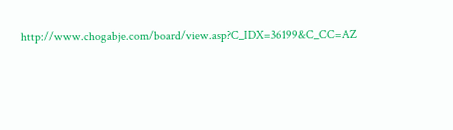http://www.chogabje.com/board/view.asp?C_IDX=36199&C_CC=AZ